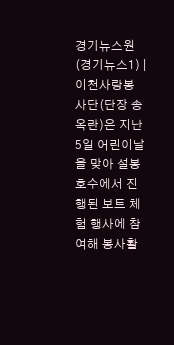경기뉴스원(경기뉴스1) | 이천사랑봉사단(단장 송옥란)은 지난 5일 어린이날을 맞아 설봉호수에서 진행된 보트 체험 행사에 참여해 봉사활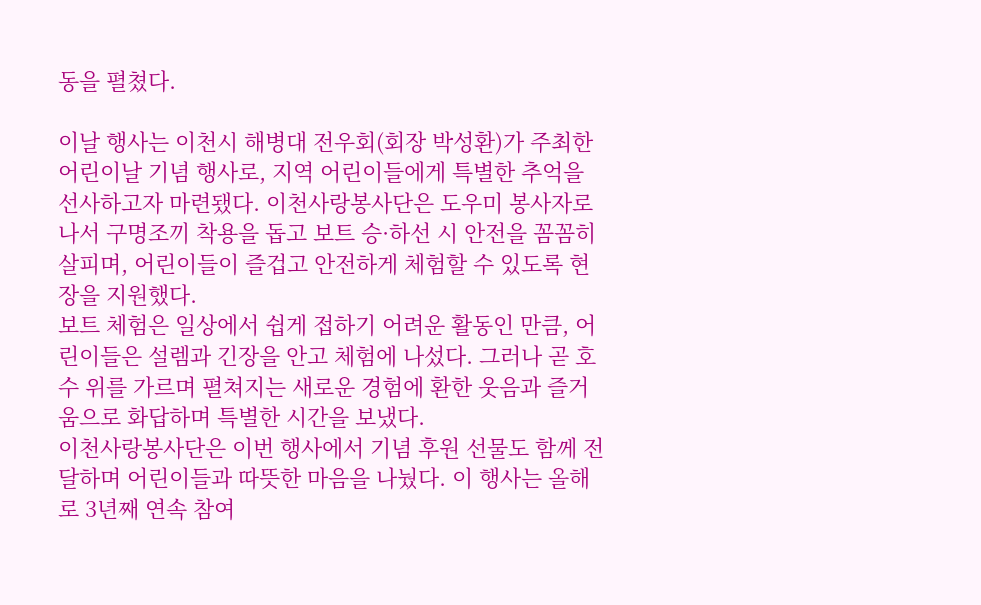동을 펼쳤다.

이날 행사는 이천시 해병대 전우회(회장 박성환)가 주최한 어린이날 기념 행사로, 지역 어린이들에게 특별한 추억을 선사하고자 마련됐다. 이천사랑봉사단은 도우미 봉사자로 나서 구명조끼 착용을 돕고 보트 승·하선 시 안전을 꼼꼼히 살피며, 어린이들이 즐겁고 안전하게 체험할 수 있도록 현장을 지원했다.
보트 체험은 일상에서 쉽게 접하기 어려운 활동인 만큼, 어린이들은 설렘과 긴장을 안고 체험에 나섰다. 그러나 곧 호수 위를 가르며 펼쳐지는 새로운 경험에 환한 웃음과 즐거움으로 화답하며 특별한 시간을 보냈다.
이천사랑봉사단은 이번 행사에서 기념 후원 선물도 함께 전달하며 어린이들과 따뜻한 마음을 나눴다. 이 행사는 올해로 3년째 연속 참여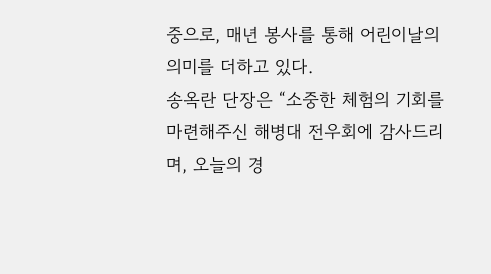중으로, 매년 봉사를 통해 어린이날의 의미를 더하고 있다.
송옥란 단장은 “소중한 체험의 기회를 마련해주신 해병대 전우회에 감사드리며, 오늘의 경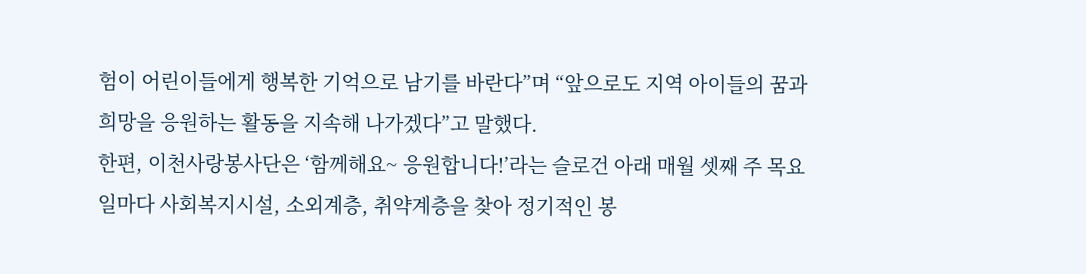험이 어린이들에게 행복한 기억으로 남기를 바란다”며 “앞으로도 지역 아이들의 꿈과 희망을 응원하는 활동을 지속해 나가겠다”고 말했다.
한편, 이천사랑봉사단은 ‘함께해요~ 응원합니다!’라는 슬로건 아래 매월 셋째 주 목요일마다 사회복지시설, 소외계층, 취약계층을 찾아 정기적인 봉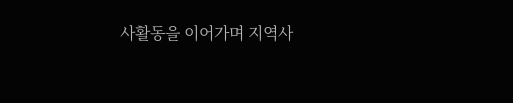사활동을 이어가며 지역사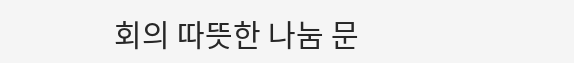회의 따뜻한 나눔 문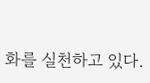화를 실천하고 있다.